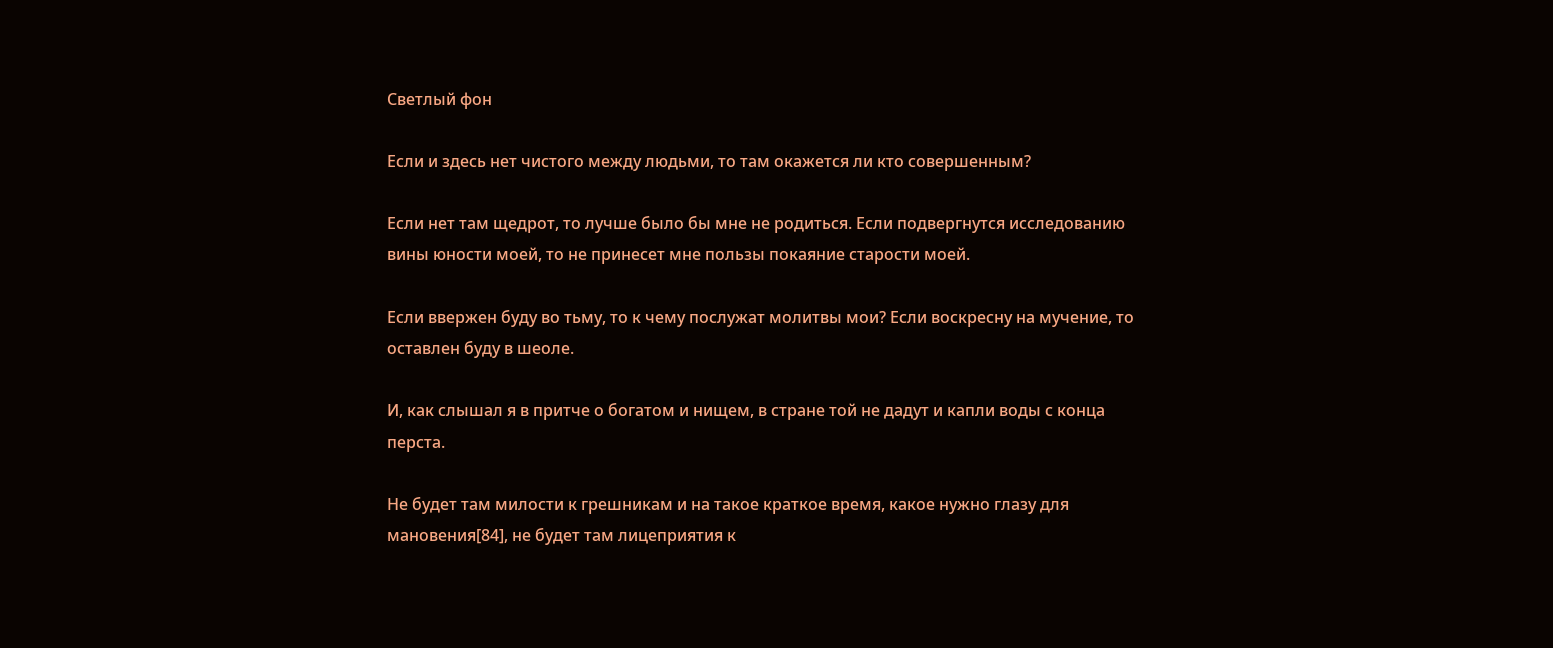Светлый фон

Если и здесь нет чистого между людьми, то там окажется ли кто совершенным?

Если нет там щедрот, то лучше было бы мне не родиться. Если подвергнутся исследованию вины юности моей, то не принесет мне пользы покаяние старости моей.

Если ввержен буду во тьму, то к чему послужат молитвы мои? Если воскресну на мучение, то оставлен буду в шеоле.

И, как слышал я в притче о богатом и нищем, в стране той не дадут и капли воды с конца перста.

Не будет там милости к грешникам и на такое краткое время, какое нужно глазу для мановения[84], не будет там лицеприятия к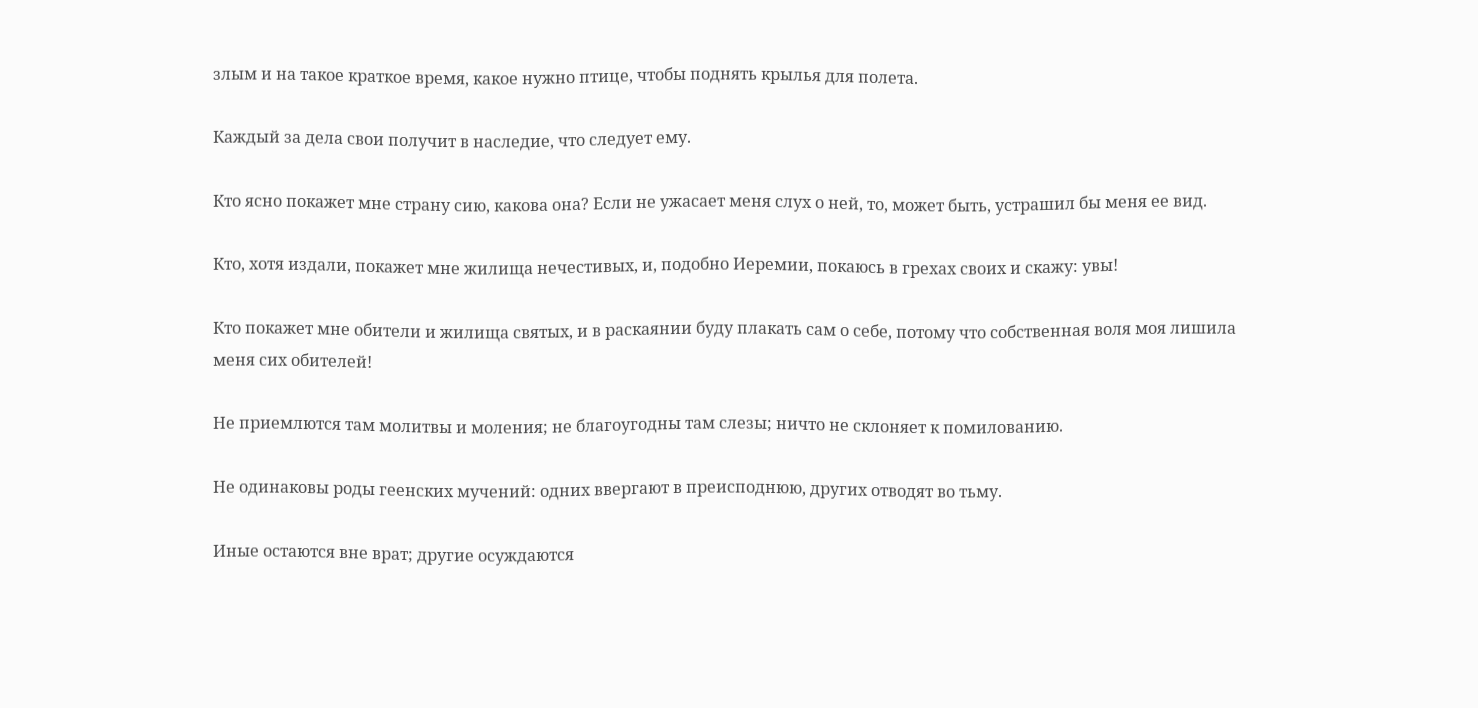злым и на такое краткое время, какое нужно птице, чтобы поднять крылья для полета.

Каждый за дела свои получит в наследие, что следует ему.

Кто ясно покажет мне страну сию, какова она? Если не ужасает меня слух о ней, то, может быть, устрашил бы меня ее вид.

Кто, хотя издали, покажет мне жилища нечестивых, и, подобно Иеремии, покаюсь в грехах своих и скажу: увы!

Кто покажет мне обители и жилища святых, и в раскаянии буду плакать сам о себе, потому что собственная воля моя лишила меня сих обителей!

Не приемлются там молитвы и моления; не благоугодны там слезы; ничто не склоняет к помилованию.

Не одинаковы роды геенских мучений: одних ввергают в преисподнюю, других отводят во тьму.

Иные остаются вне врат; другие осуждаются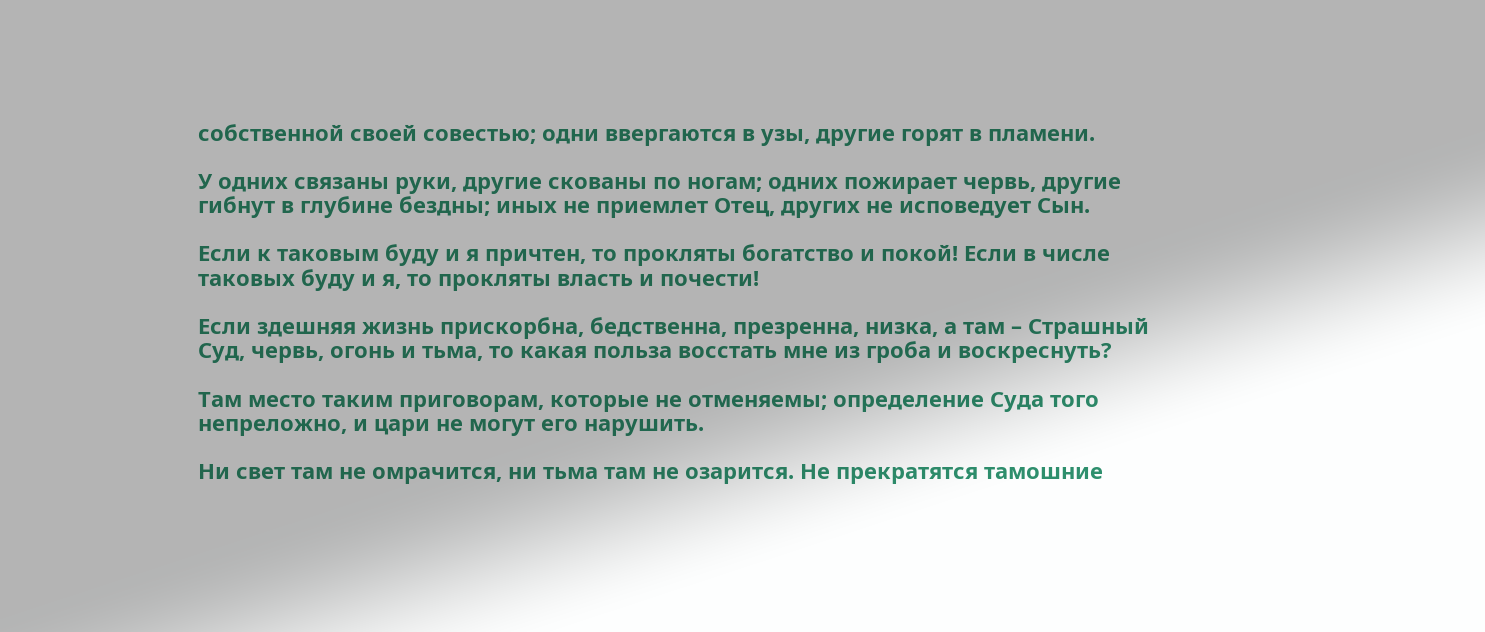собственной своей совестью; одни ввергаются в узы, другие горят в пламени.

У одних связаны руки, другие скованы по ногам; одних пожирает червь, другие гибнут в глубине бездны; иных не приемлет Отец, других не исповедует Сын.

Если к таковым буду и я причтен, то прокляты богатство и покой! Если в числе таковых буду и я, то прокляты власть и почести!

Если здешняя жизнь прискорбна, бедственна, презренна, низка, а там – Страшный Суд, червь, огонь и тьма, то какая польза восстать мне из гроба и воскреснуть?

Там место таким приговорам, которые не отменяемы; определение Суда того непреложно, и цари не могут его нарушить.

Ни свет там не омрачится, ни тьма там не озарится. Не прекратятся тамошние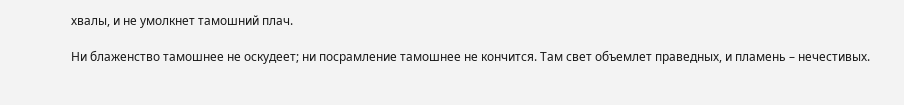хвалы, и не умолкнет тамошний плач.

Ни блаженство тамошнее не оскудеет; ни посрамление тамошнее не кончится. Там свет объемлет праведных, и пламень – нечестивых.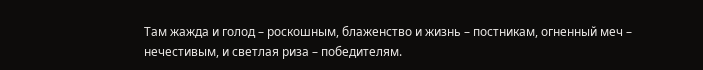Там жажда и голод – роскошным, блаженство и жизнь – постникам, огненный меч – нечестивым, и светлая риза – победителям.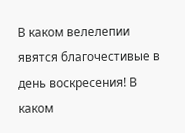В каком велелепии явятся благочестивые в день воскресения! В каком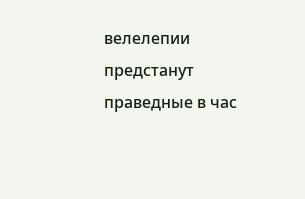велелепии предстанут праведные в час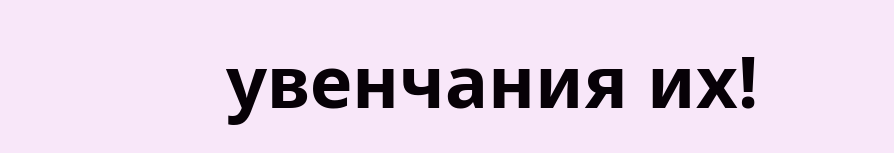увенчания их!